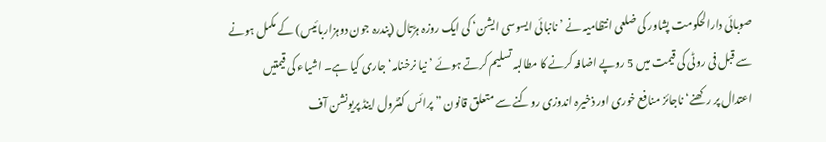صوبائی دارالحکومت پشاور کی ضلعی انتظامیہ نے ’نانبائی ایسوسی ایشن‘ کی ایک روزہ ہڑتال (پندرہ جون دوہزاربائیس) کے مکمل ہونے سے قبل فی روٹی کی قیمت میں 5 روپے اضافہ کرنے کا مطالبہ تسلیم کرتے ہوئے ’نیا نرخنامہ‘ جاری کیا ہے۔ اشیاء کی قیمتیں اعتدال پر رکھنے‘ ناجائز منافع خوری اور ذخیرہ اندوزی روکنے سے متعلق قانون ”پرائس کنٹرول اینڈ پریونشن آف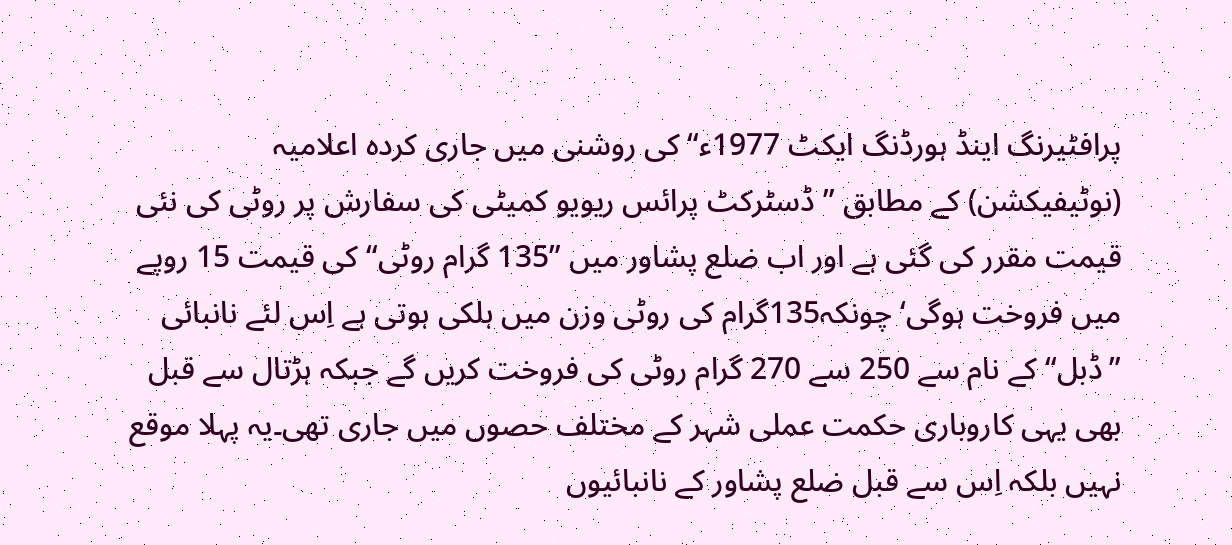پرافٹیرنگ اینڈ ہورڈنگ ایکٹ 1977ء“ کی روشنی میں جاری کردہ اعلامیہ (نوٹیفیکشن) کے مطابق ”ڈسٹرکٹ پرائس ریویو کمیٹی کی سفارش پر روٹی کی نئی قیمت مقرر کی گئی ہے اور اب ضلع پشاور میں ”135 گرام روٹی“ کی قیمت 15 روپے میں فروخت ہوگی‘ چونکہ135گرام کی روٹی وزن میں ہلکی ہوتی ہے اِس لئے نانبائی ”ڈبل“ کے نام سے 250 سے 270 گرام روٹی کی فروخت کریں گے جبکہ ہڑتال سے قبل بھی یہی کاروباری حکمت عملی شہر کے مختلف حصوں میں جاری تھی۔یہ پہلا موقع نہیں بلکہ اِس سے قبل ضلع پشاور کے نانبائیوں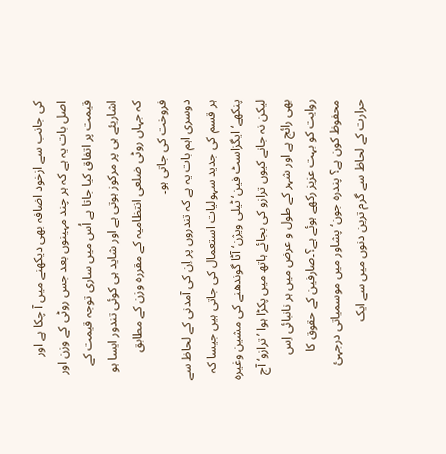کی جانب سے ازخود اضافہ بھی دیکھنے میں آ چکا ہے اور اصل بات یہ ہے کہ ہر چند مہینوں بعد جس روٹی کے وزن اور قیمت پر اتفاق کیا جاتا ہے اُس میں ساری توجہ قیمت کے اشاریئے ہی پر مرکوز ہوتی ہے اور شاید ہی کوئی تندور ایسا ہو کہ جہاں روٹی ضلعی انتظامیہ کے مقررہ وزن کے مطابق فروخت کی جاتی ہو۔
دوسری اہم بات یہ ہے کہ تندروں پر اِن کی آمدنی کے لحاظ سے ہر قسم کی جدید سہولیات استعمال کی جاتی ہیں جیسا کہ پنکھے‘ ایگزاسٹ فین‘ ٹیلی ویژن‘ آٹا گوندھنے کی مشین وغیرہ لیکن نہ جانے کیوں ترازو کی بجائے ہاتھ میں پکڑا ہوا ’ترازو‘ آج بھی رائج ہے اور شہر کے طول و عرض میں ہر نانبائی اِس روایت کو بہت عزیز رکھے ہوئے ہے؟۔صارفین کے حقوق کا محفوظ کون ہے؟ پندرہ جون‘ پشاور میں موسمیاتی درجہئ حرارت کے لحاظ سے گرم ترین دنوں میں سے ایک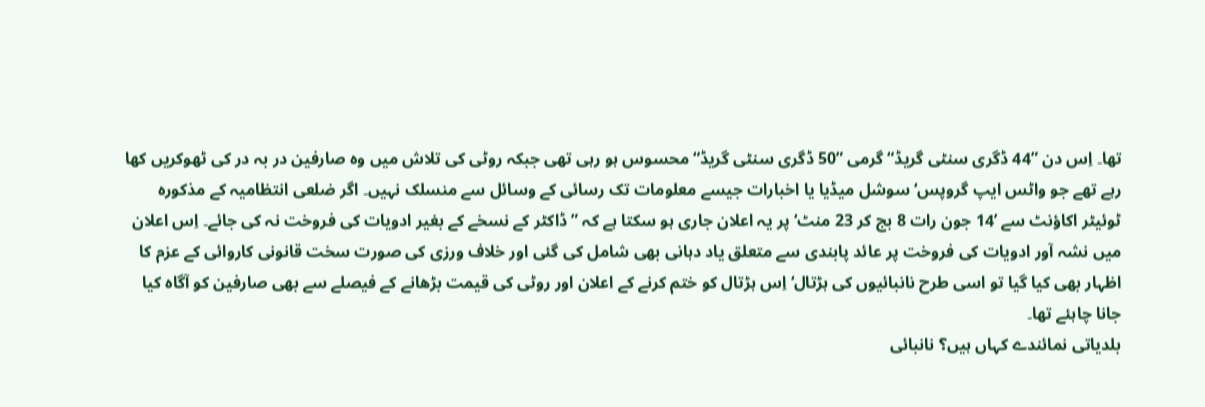تھا۔ اِس دن ”44 ڈگری سنٹی گریڈ“ گرمی ”50 ڈگری سنٹی گریڈ“ محسوس ہو رہی تھی جبکہ روٹی کی تلاش میں وہ صارفین در بہ در کی ٹھوکریں کھا رہے تھے جو واٹس ایپ گروپس‘ سوشل میڈیا یا اخبارات جیسے معلومات تک رسائی کے وسائل سے منسلک نہیں۔ اگر ضلعی انتظامیہ کے مذکورہ ٹوئیٹر اکاؤنٹ سے ’14 جون رات 8 بج کر 23 منٹ‘ پر یہ اعلان جاری ہو سکتا ہے کہ ”ڈاکٹر کے نسخے کے بغیر ادویات کی فروخت نہ کی جائے۔ اِس اعلان میں نشہ آور ادویات کی فروخت پر عائد پابندی سے متعلق یاد دہانی بھی شامل کی گئی اور خلاف ورزی کی صورت سخت قانونی کاروائی کے عزم کا اظہار بھی کیا گیا تو اسی طرح نانبائیوں کی ہڑتال‘ اِس ہڑتال کو ختم کرنے کے اعلان اور روٹی کی قیمت بڑھانے کے فیصلے سے بھی صارفین کو آگاہ کیا جانا چاہئے تھا۔
بلدیاتی نمائندے کہاں ہیں؟ نانبائی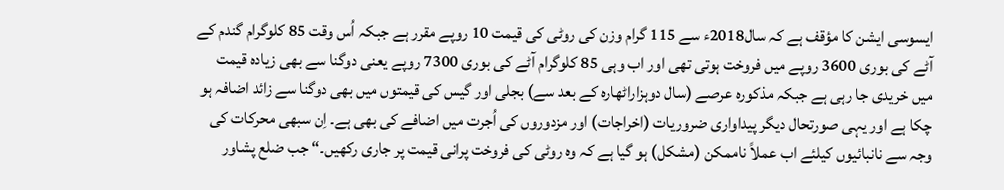ایسوسی ایشن کا مؤقف ہے کہ سال2018ء سے 115 گرام وزن کی روٹی کی قیمت 10 روپے مقرر ہے جبکہ اُس وقت 85 کلوگرام گندم کے آٹے کی بوری 3600 روپے میں فروخت ہوتی تھی اور اب وہی 85 کلوگرام آٹے کی بوری 7300 روپے یعنی دوگنا سے بھی زیادہ قیمت میں خریدی جا رہی ہے جبکہ مذکورہ عرصے (سال دوہزاراٹھارہ کے بعد سے) بجلی اور گیس کی قیمتوں میں بھی دوگنا سے زائد اضافہ ہو چکا ہے اور یہی صورتحال دیگر پیداواری ضروریات (اخراجات) اور مزدوروں کی اُجرت میں اضافے کی بھی ہے۔ اِن سبھی محرکات کی وجہ سے نانبائیوں کیلئے اب عملاً ناممکن (مشکل) ہو گیا ہے کہ وہ روٹی کی فروخت پرانی قیمت پر جاری رکھیں۔“ جب ضلع پشاور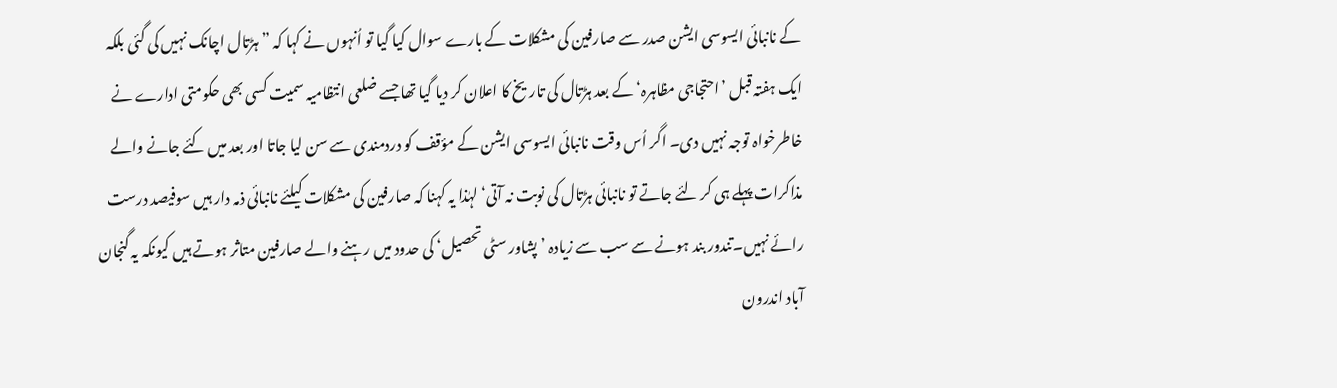کے نانبائی ایسوسی ایشن صدر سے صارفین کی مشکلات کے بارے سوال کیا گیا تو اُنہوں نے کہا کہ ”ہڑتال اچانک نہیں کی گئی بلکہ ایک ہفتہ قبل ’احتجاجی مظاہرہ‘ کے بعد ہڑتال کی تاریخ کا اعلان کر دیا گیا تھا جسے ضلعی انتظامیہ سمیت کسی بھی حکومتی ادارے نے خاطرخواہ توجہ نہیں دی۔ اگر اُس وقت نانبائی ایسوسی ایشن کے مؤقف کو دردمندی سے سن لیا جاتا اور بعد میں کئے جانے والے مذاکرات پہلے ہی کر لئے جاتے تو نانبائی ہڑتال کی نوبت نہ آتی‘ لہٰذا یہ کہنا کہ صارفین کی مشکلات کیلئے نانبائی ذمہ دار ہیں سوفیصد درست رائے نہیں۔تندور بند ہونے سے سب سے زیادہ ’پشاور سٹی تحصیل‘ کی حدود میں رہنے والے صارفین متاثر ہوتے ہیں کیونکہ یہ گنجان آباد اندرون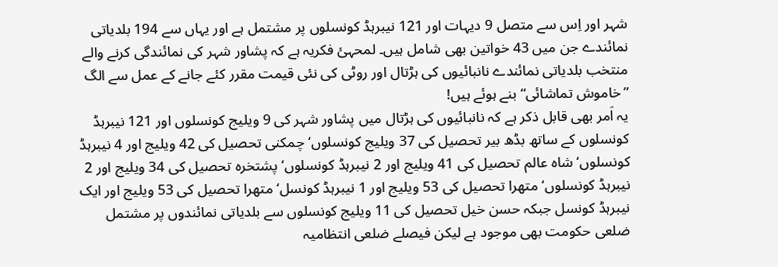شہر اور اِس سے متصل 9 دیہات اور 121 نیبرہڈ کونسلوں پر مشتمل ہے اور یہاں سے 194 بلدیاتی نمائندے جن میں 43 خواتین بھی شامل ہیں۔ لمحہئ فکریہ ہے کہ پشاور شہر کی نمائندگی کرنے والے منتخب بلدیاتی نمائندے نانبائیوں کی ہڑتال اور روٹی کی نئی قیمت مقرر کئے جانے کے عمل سے الگ ”خاموش تماشائی“ بنے ہوئے ہیں!
یہ اَمر بھی قابل ذکر ہے کہ نانبائیوں کی ہڑتال میں پشاور شہر کی 9 ویلیج کونسلوں اور 121 نیبرہڈ کونسلوں کے ساتھ بڈھ بیر تحصیل کی 37 ویلیج کونسلوں‘ چمکنی تحصیل کی 42 ویلیج اور 4 نیبرہڈ کونسلوں‘ شاہ عالم تحصیل کی 41 ویلیج اور 2 نیبرہڈ کونسلوں‘ پشتخرہ تحصیل کی 34 ویلیج اور 2 نیبرہڈ کونسلوں‘ متھرا تحصیل کی 53 ویلیج اور 1 نیبرہڈ کونسل‘ متھرا تحصیل کی 53 ویلیج اور ایک نیبرہڈ کونسل جبکہ حسن خیل تحصیل کی 11 ویلیج کونسلوں سے بلدیاتی نمائندوں پر مشتمل ضلعی حکومت بھی موجود ہے لیکن فیصلے ضلعی انتظامیہ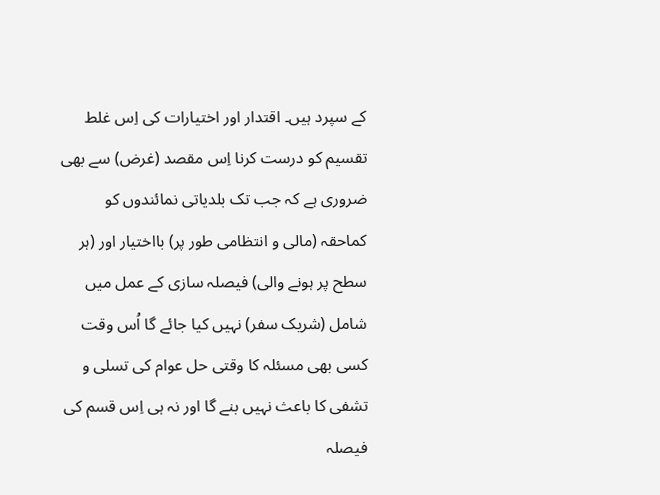کے سپرد ہیں۔ اقتدار اور اختیارات کی اِس غلط تقسیم کو درست کرنا اِس مقصد (غرض) سے بھی ضروری ہے کہ جب تک بلدیاتی نمائندوں کو کماحقہ (مالی و انتظامی طور پر) بااختیار اور (ہر سطح پر ہونے والی) فیصلہ سازی کے عمل میں شامل (شریک سفر) نہیں کیا جائے گا اُس وقت کسی بھی مسئلہ کا وقتی حل عوام کی تسلی و تشفی کا باعث نہیں بنے گا اور نہ ہی اِس قسم کی فیصلہ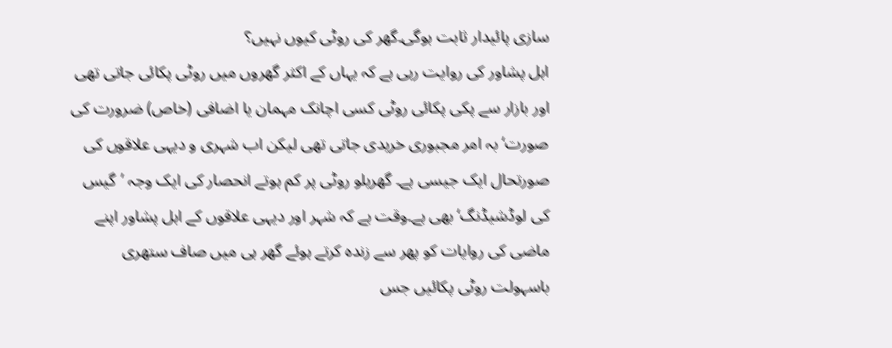سازی پائیدار ثابت ہوگی۔گھر کی روٹی کیوں نہیں؟
اہل پشاور کی روایت رہی ہے کہ یہاں کے اکثر گھروں میں روٹی پکائی جاتی تھی اور بازار سے پکی پکائی روٹی کسی اچانک مہمان یا اضافی (خاص) ضرورت کی صورت‘ بہ امر مجبوری خریدی جاتی تھی لیکن اب شہری و دیہی علاقوں کی صورتحال ایک جیسی ہے۔ گھریلو روٹی پر کم ہوتے انحصار کی ایک وجہ ’گیس کی لوڈشیڈنگ‘ بھی ہے۔وقت ہے کہ شہر اور دیہی علاقوں کے اہل پشاور اپنے ماضی کی روایات کو پھر سے زندہ کرتے ہوئے گھر ہی میں صاف ستھری باسہولت روٹی پکائیں جس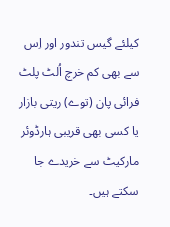کیلئے گیس تندور اور اِس سے بھی کم خرچ اُلٹ پلٹ فرائی پان (توے) ریتی بازار یا کسی بھی قریبی ہارڈوئر مارکیٹ سے خریدے جا سکتے ہیں۔